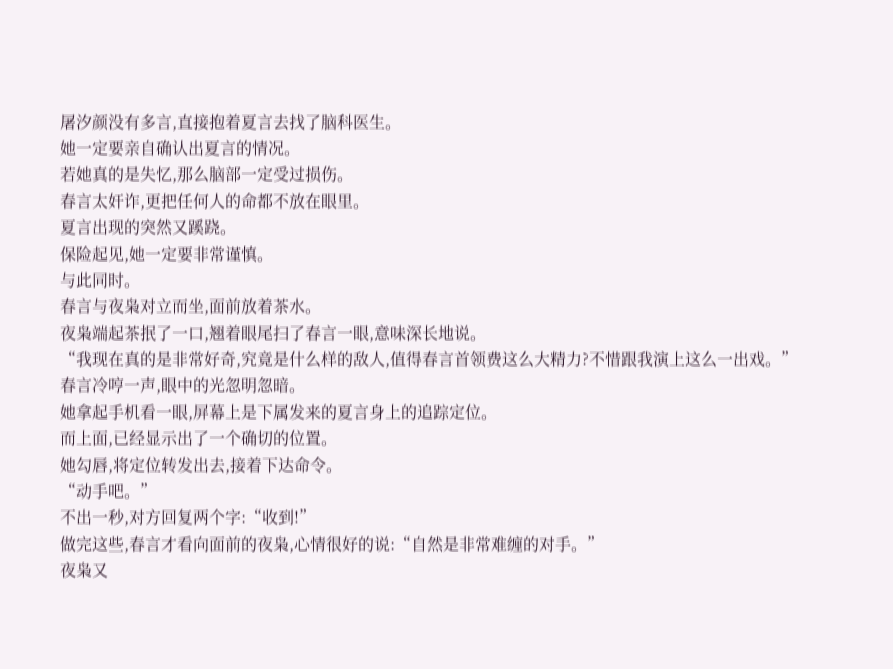屠汐颜没有多言,直接抱着夏言去找了脑科医生。
她一定要亲自确认出夏言的情况。
若她真的是失忆,那么脑部一定受过损伤。
春言太奸诈,更把任何人的命都不放在眼里。
夏言出现的突然又蹊跷。
保险起见,她一定要非常谨慎。
与此同时。
春言与夜枭对立而坐,面前放着茶水。
夜枭端起茶抿了一口,翘着眼尾扫了春言一眼,意味深长地说。
“我现在真的是非常好奇,究竟是什么样的敌人,值得春言首领费这么大精力?不惜跟我演上这么一出戏。”
春言冷哼一声,眼中的光忽明忽暗。
她拿起手机看一眼,屏幕上是下属发来的夏言身上的追踪定位。
而上面,已经显示出了一个确切的位置。
她勾唇,将定位转发出去,接着下达命令。
“动手吧。”
不出一秒,对方回复两个字:“收到!”
做完这些,春言才看向面前的夜枭,心情很好的说:“自然是非常难缠的对手。”
夜枭又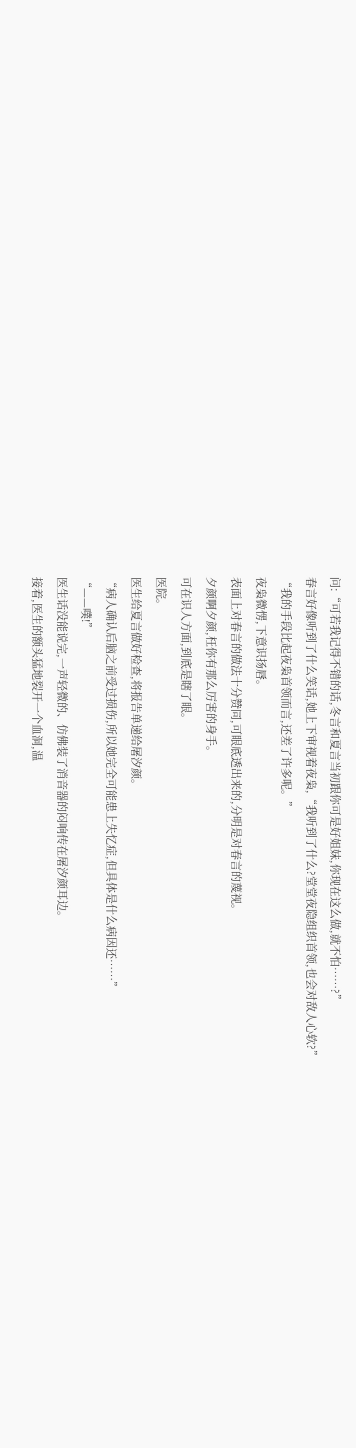问:“可若我记得不错的话,冬言和夏言当初跟你可是好姐妹,你现在这么做,就不怕……?”
春言好像听到了什么笑话,她上下审视着夜枭,“我听到了什么?堂堂夜隐组织首领,也会对敌人心软?”
“我的手段比起夜枭首领而言,还差了许多呢。”
夜枭微愣,下意识扬唇。
表面上对春言的做法十分赞同,可眼底透出来的,分明是对春言的蔑视。
夕颜啊夕颜,枉你有那么厉害的身手。
可在识人方面,到底是瞎了眼。
医院。
医生给夏言做好检查,将报告单递给屠汐颜。
“病人确认后脑之前受过损伤,所以她完全可能患上失忆症,但具体是什么病因还……”
“——噗!”
医生话没能说完,一声轻微的、仿佛装了消音器的闷响传在屠汐颜耳边。
接着,医生的额头猛地裂开一个血洞,温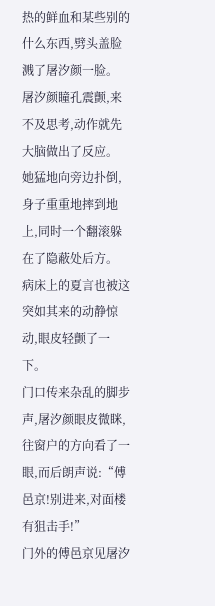热的鲜血和某些别的什么东西,劈头盖脸溅了屠汐颜一脸。
屠汐颜瞳孔震颤,来不及思考,动作就先大脑做出了反应。
她猛地向旁边扑倒,身子重重地摔到地上,同时一个翻滚躲在了隐蔽处后方。
病床上的夏言也被这突如其来的动静惊动,眼皮轻颤了一下。
门口传来杂乱的脚步声,屠汐颜眼皮微眯,往窗户的方向看了一眼,而后朗声说:“傅邑京!别进来,对面楼有狙击手!”
门外的傅邑京见屠汐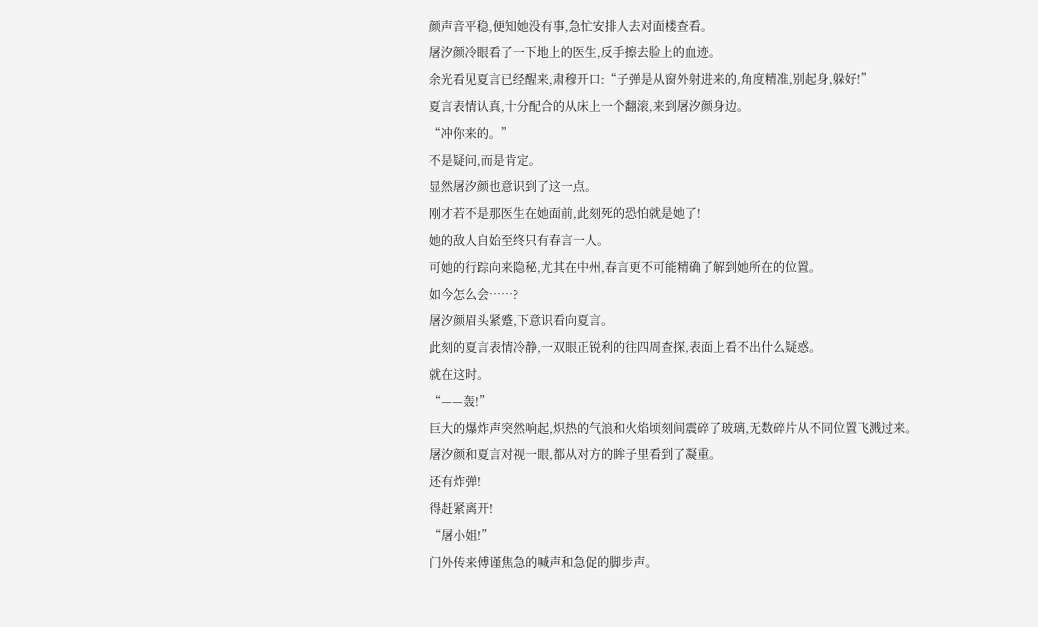颜声音平稳,便知她没有事,急忙安排人去对面楼查看。
屠汐颜冷眼看了一下地上的医生,反手擦去脸上的血迹。
余光看见夏言已经醒来,肃穆开口:“子弹是从窗外射进来的,角度精准,别起身,躲好!”
夏言表情认真,十分配合的从床上一个翻滚,来到屠汐颜身边。
“冲你来的。”
不是疑问,而是肯定。
显然屠汐颜也意识到了这一点。
刚才若不是那医生在她面前,此刻死的恐怕就是她了!
她的敌人自始至终只有春言一人。
可她的行踪向来隐秘,尤其在中州,春言更不可能精确了解到她所在的位置。
如今怎么会……?
屠汐颜眉头紧蹙,下意识看向夏言。
此刻的夏言表情冷静,一双眼正锐利的往四周查探,表面上看不出什么疑惑。
就在这时。
“——轰!”
巨大的爆炸声突然响起,炽热的气浪和火焰顷刻间震碎了玻璃,无数碎片从不同位置飞溅过来。
屠汐颜和夏言对视一眼,都从对方的眸子里看到了凝重。
还有炸弹!
得赶紧离开!
“屠小姐!”
门外传来傅谨焦急的喊声和急促的脚步声。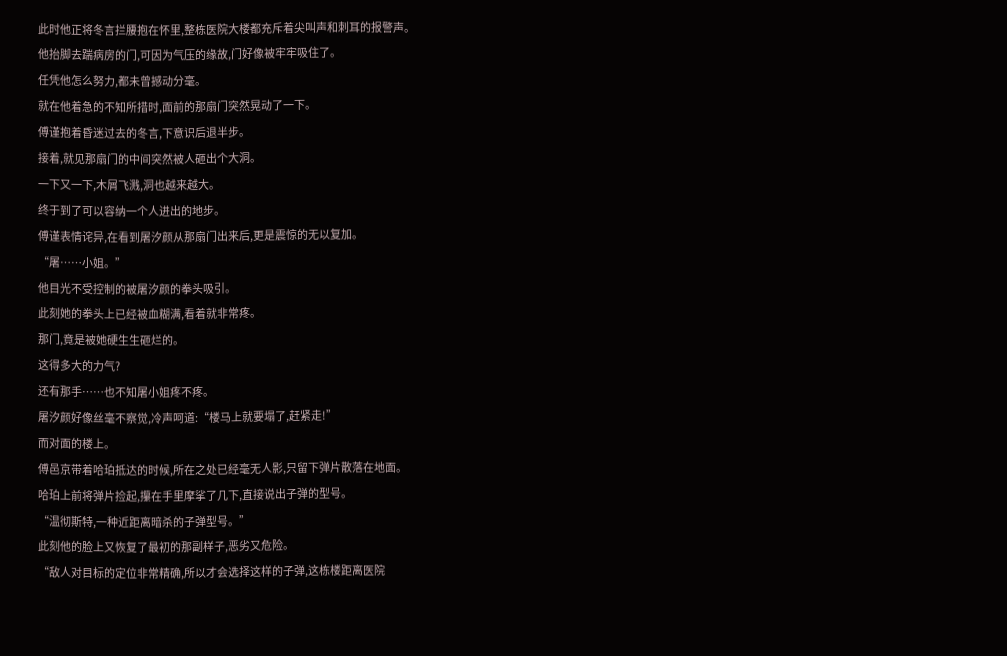此时他正将冬言拦腰抱在怀里,整栋医院大楼都充斥着尖叫声和刺耳的报警声。
他抬脚去踹病房的门,可因为气压的缘故,门好像被牢牢吸住了。
任凭他怎么努力,都未曾撼动分毫。
就在他着急的不知所措时,面前的那扇门突然晃动了一下。
傅谨抱着昏迷过去的冬言,下意识后退半步。
接着,就见那扇门的中间突然被人砸出个大洞。
一下又一下,木屑飞溅,洞也越来越大。
终于到了可以容纳一个人进出的地步。
傅谨表情诧异,在看到屠汐颜从那扇门出来后,更是震惊的无以复加。
“屠……小姐。”
他目光不受控制的被屠汐颜的拳头吸引。
此刻她的拳头上已经被血糊满,看着就非常疼。
那门,竟是被她硬生生砸烂的。
这得多大的力气?
还有那手……也不知屠小姐疼不疼。
屠汐颜好像丝毫不察觉,冷声呵道:“楼马上就要塌了,赶紧走!”
而对面的楼上。
傅邑京带着哈珀抵达的时候,所在之处已经毫无人影,只留下弹片散落在地面。
哈珀上前将弹片捡起,攥在手里摩挲了几下,直接说出子弹的型号。
“温彻斯特,一种近距离暗杀的子弹型号。”
此刻他的脸上又恢复了最初的那副样子,恶劣又危险。
“敌人对目标的定位非常精确,所以才会选择这样的子弹,这栋楼距离医院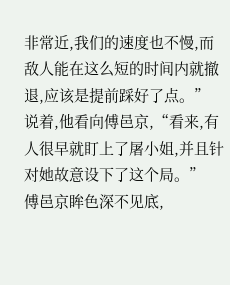非常近,我们的速度也不慢,而敌人能在这么短的时间内就撤退,应该是提前踩好了点。”
说着,他看向傅邑京,“看来,有人很早就盯上了屠小姐,并且针对她故意设下了这个局。”
傅邑京眸色深不见底,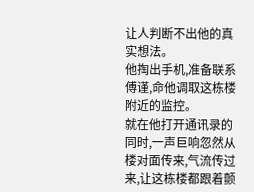让人判断不出他的真实想法。
他掏出手机,准备联系傅谨,命他调取这栋楼附近的监控。
就在他打开通讯录的同时,一声巨响忽然从楼对面传来,气流传过来,让这栋楼都跟着颤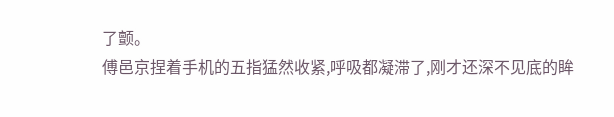了颤。
傅邑京捏着手机的五指猛然收紧,呼吸都凝滞了,刚才还深不见底的眸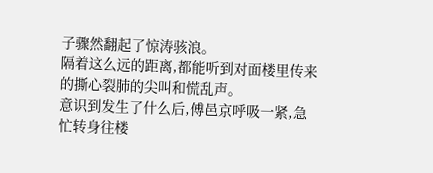子骤然翻起了惊涛骇浪。
隔着这么远的距离,都能听到对面楼里传来的撕心裂肺的尖叫和慌乱声。
意识到发生了什么后,傅邑京呼吸一紧,急忙转身往楼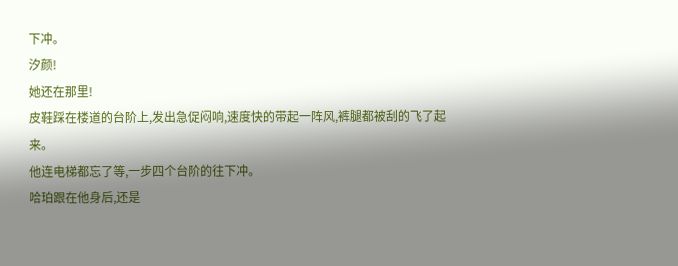下冲。
汐颜!
她还在那里!
皮鞋踩在楼道的台阶上,发出急促闷响,速度快的带起一阵风,裤腿都被刮的飞了起来。
他连电梯都忘了等,一步四个台阶的往下冲。
哈珀跟在他身后,还是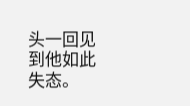头一回见到他如此失态。